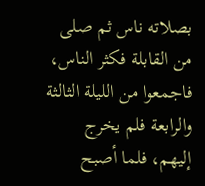بصلاته ناس ثم صلى من القابلة فكثر الناس، فاجمعوا من الليلة الثالثة والرابعة فلم يخرج إليهم، فلما أصبح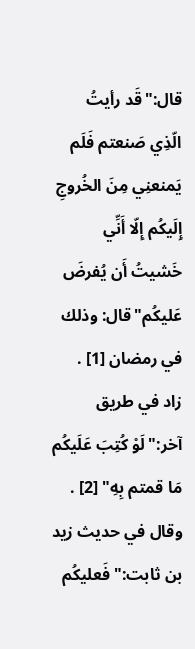قال:"قَد رأيتُ الّذِي صَنعتم فَلَم يَمنعنِي مِنَ الخُروجِ إِلَيكُم إِلّا أَنِّي خَشيتُ أَن يُفرضَ عَليكُم"قال: وذلك في رمضان [1] .
زاد في طريق آخر:"لَوْ كُتِبَ عَلَيكُم مَا قمتم بِهِ" [2] .
وقال في حديث زيد بن ثابت:"فَعليكُم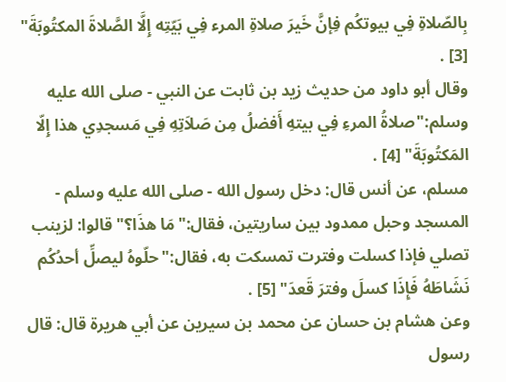بِالصّلاةِ فِي بيوتكُم فِإنَّ خَيرَ صلاةِ المرء فِي بَيّتِه إِلَّا الصَّلاةَ المكتُوبَةَ" [3] .
وقال أبو داود من حديث زيد بن ثابت عن النبي - صلى الله عليه وسلم:"صلاةُ المرءِ فِي بيتهِ أَفضلُ مِن صَلاَتِهِ فِي مَسجدِي هذا إِلّا المَكتُوبَةَ" [4] .
مسلم، عن أنس قال: دخل رسول الله - صلى الله عليه وسلم - المسجد وحبل ممدود بين ساريتين، فقال:"مَا هذَا؟"قالوا: لزينب تصلي فإذا كسلت وفترت تمسكت به، فقال:"حلّوهُ ليصلِّ أحدُكُم نَشَاطَهُ فَإِذَا كسلَ وفترَ قَعدَ" [5] .
وعن هشام بن حسان عن محمد بن سيرين عن أبي هريرة قال: قال رسول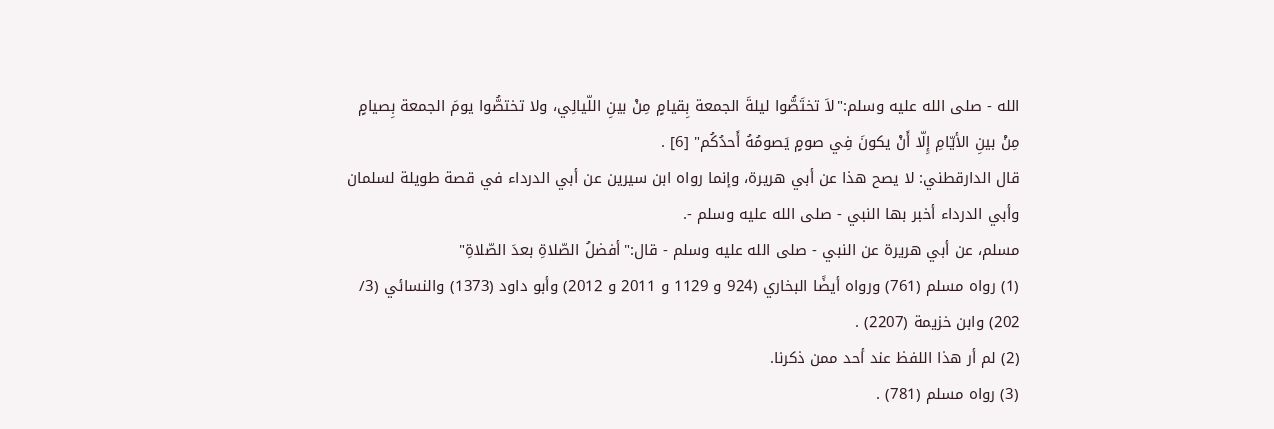الله - صلى الله عليه وسلم:"لاَ تختَصُّوا ليلةَ الجمعة بِقيامٍ مِنْ بينِ اللّيالِي، ولا تختصُّوا يومَ الجمعة بِصيامٍ مِنْ بينِ الأيّامِ إِلّا أَنْ يكونَ فِي صومٍ يَصومُهُ أَحدُكُم" [6] .
قال الدارقطني: لا يصح هذا عن أبي هريرة، وإنما رواه ابن سيرين عن أبي الدرداء في قصة طويلة لسلمان وأبي الدرداء أخبر بها النبي - صلى الله عليه وسلم -.
مسلم، عن أبي هريرة عن النبي - صلى الله عليه وسلم - قال:"أفضلُ الصّلاةِ بعدَ الصّلاةِ"
(1) رواه مسلم (761) ورواه أيضًا البخاري (924 و 1129 و 2011 و 2012) وأبو داود (1373) والنسائي (3/ 202) وابن خزيمة (2207) .
(2) لم أر هذا اللفظ عند أحد ممن ذكرنا.
(3) رواه مسلم (781) .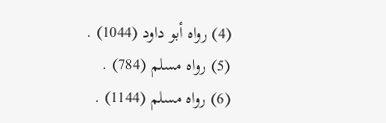(4) رواه أبو داود (1044) .
(5) رواه مسلم (784) .
(6) رواه مسلم (1144) .